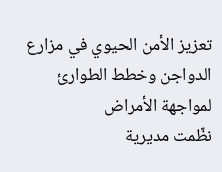تعزيز الأمن الحيوي في مزارع الدواجن وخطط الطوارئ لمواجهة الأمراض
نظّمت مديرية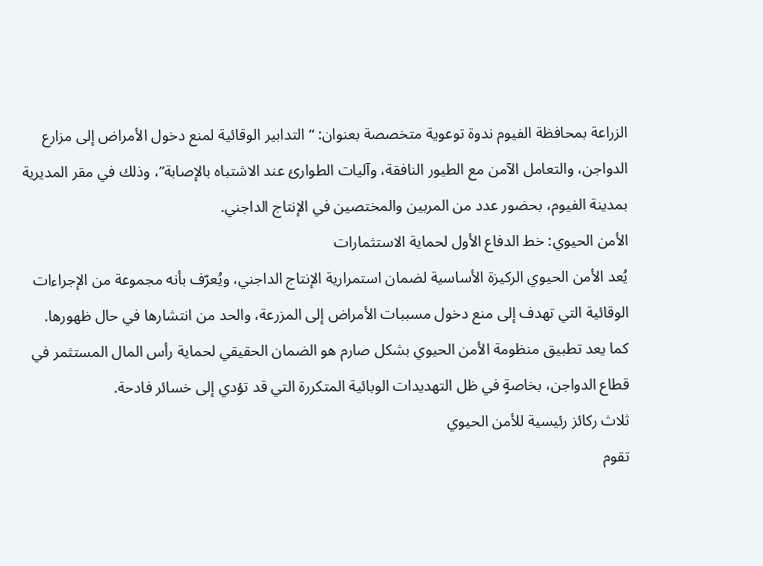الزراعة بمحافظة الفيوم ندوة توعوية متخصصة بعنوان: “التدابير الوقائية لمنع دخول الأمراض إلى مزارع الدواجن، والتعامل الآمن مع الطيور النافقة، وآليات الطوارئ عند الاشتباه بالإصابة”، وذلك في مقر المديرية بمدينة الفيوم، بحضور عدد من المربين والمختصين في الإنتاج الداجني.
الأمن الحيوي: خط الدفاع الأول لحماية الاستثمارات
يُعد الأمن الحيوي الركيزة الأساسية لضمان استمرارية الإنتاج الداجني، ويُعرّف بأنه مجموعة من الإجراءات الوقائية التي تهدف إلى منع دخول مسببات الأمراض إلى المزرعة، والحد من انتشارها في حال ظهورها.
كما يعد تطبيق منظومة الأمن الحيوي بشكل صارم هو الضمان الحقيقي لحماية رأس المال المستثمر في قطاع الدواجن، بخاصةٍ في ظل التهديدات الوبائية المتكررة التي قد تؤدي إلى خسائر فادحة.
ثلاث ركائز رئيسية للأمن الحيوي
تقوم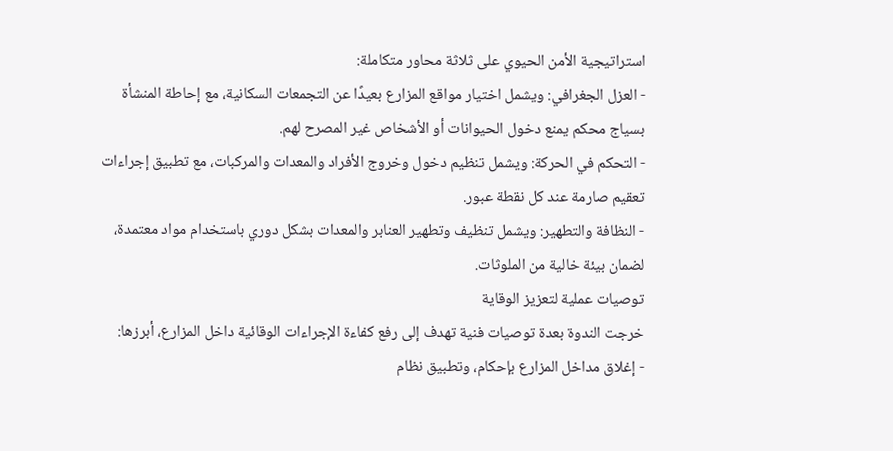استراتيجية الأمن الحيوي على ثلاثة محاور متكاملة:
- العزل الجغرافي: ويشمل اختيار مواقع المزارع بعيدًا عن التجمعات السكانية، مع إحاطة المنشأة بسياج محكم يمنع دخول الحيوانات أو الأشخاص غير المصرح لهم.
- التحكم في الحركة: ويشمل تنظيم دخول وخروج الأفراد والمعدات والمركبات، مع تطبيق إجراءات تعقيم صارمة عند كل نقطة عبور.
- النظافة والتطهير: ويشمل تنظيف وتطهير العنابر والمعدات بشكل دوري باستخدام مواد معتمدة، لضمان بيئة خالية من الملوثات.
توصيات عملية لتعزيز الوقاية
خرجت الندوة بعدة توصيات فنية تهدف إلى رفع كفاءة الإجراءات الوقائية داخل المزارع، أبرزها:
- إغلاق مداخل المزارع بإحكام، وتطبيق نظام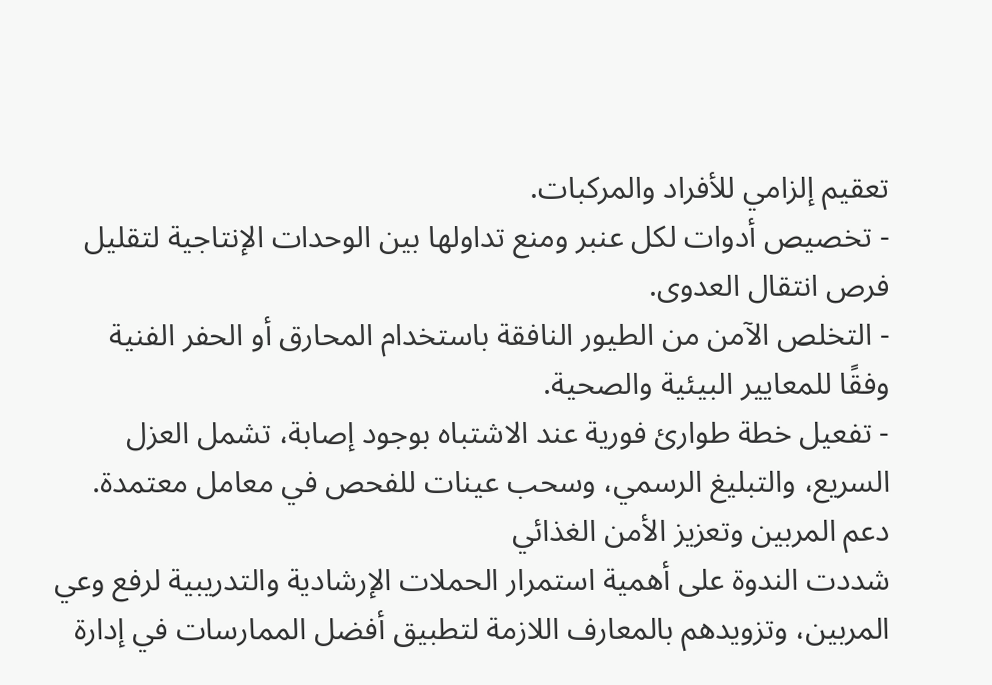تعقيم إلزامي للأفراد والمركبات.
- تخصيص أدوات لكل عنبر ومنع تداولها بين الوحدات الإنتاجية لتقليل فرص انتقال العدوى.
- التخلص الآمن من الطيور النافقة باستخدام المحارق أو الحفر الفنية وفقًا للمعايير البيئية والصحية.
- تفعيل خطة طوارئ فورية عند الاشتباه بوجود إصابة، تشمل العزل السريع، والتبليغ الرسمي، وسحب عينات للفحص في معامل معتمدة.
دعم المربين وتعزيز الأمن الغذائي
شددت الندوة على أهمية استمرار الحملات الإرشادية والتدريبية لرفع وعي المربين، وتزويدهم بالمعارف اللازمة لتطبيق أفضل الممارسات في إدارة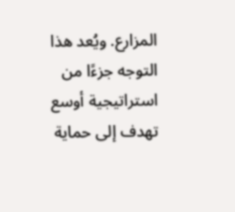المزارع. ويُعد هذا التوجه جزءًا من استراتيجية أوسع تهدف إلى حماية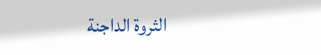الثروة الداجنة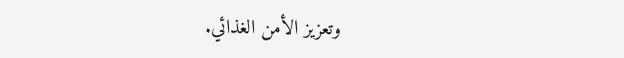وتعزيز الأمن الغذائي.